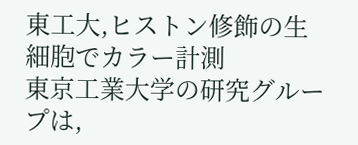東工大,ヒストン修飾の生細胞でカラー計測
東京工業大学の研究グループは,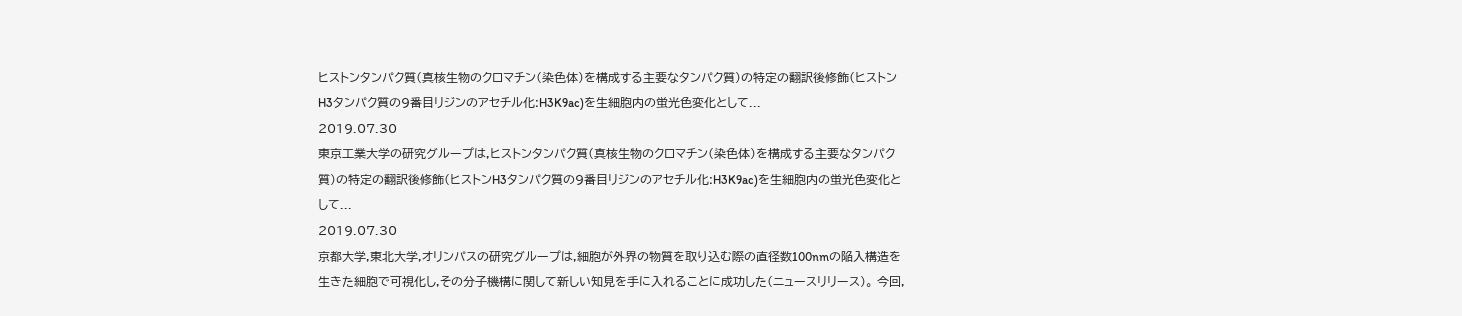ヒストンタンパク質(真核生物のクロマチン(染色体)を構成する主要なタンパク質)の特定の翻訳後修飾(ヒストンH3タンパク質の9番目リジンのアセチル化:H3K9ac)を生細胞内の蛍光色変化として...
2019.07.30
東京工業大学の研究グループは,ヒストンタンパク質(真核生物のクロマチン(染色体)を構成する主要なタンパク質)の特定の翻訳後修飾(ヒストンH3タンパク質の9番目リジンのアセチル化:H3K9ac)を生細胞内の蛍光色変化として...
2019.07.30
京都大学,東北大学,オリンパスの研究グループは,細胞が外界の物質を取り込む際の直径数100nmの陥入構造を生きた細胞で可視化し,その分子機構に関して新しい知見を手に入れることに成功した(ニュースリリース)。 今回,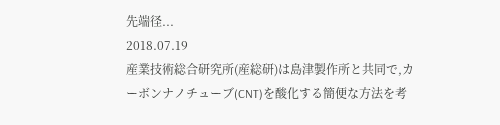先端径...
2018.07.19
産業技術総合研究所(産総研)は島津製作所と共同で,カーボンナノチューブ(CNT)を酸化する簡便な方法を考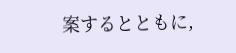案するとともに,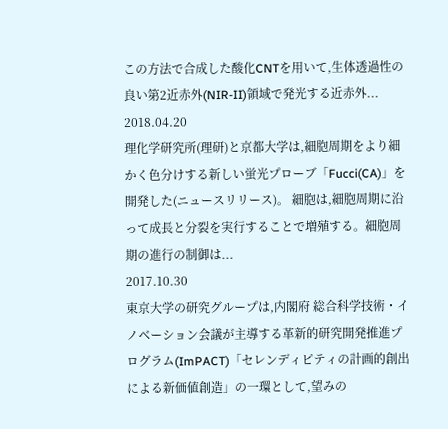この方法で合成した酸化CNTを用いて,生体透過性の良い第2近赤外(NIR-II)領域で発光する近赤外...
2018.04.20
理化学研究所(理研)と京都大学は,細胞周期をより細かく色分けする新しい蛍光プローブ「Fucci(CA)」を開発した(ニュースリリース)。 細胞は,細胞周期に沿って成長と分裂を実行することで増殖する。細胞周期の進行の制御は...
2017.10.30
東京大学の研究グループは,内閣府 総合科学技術・イノベーション会議が主導する革新的研究開発推進プログラム(ImPACT)「セレンディピティの計画的創出による新価値創造」の一環として,望みの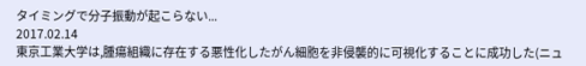タイミングで分子振動が起こらない...
2017.02.14
東京工業大学は,腫瘍組織に存在する悪性化したがん細胞を非侵襲的に可視化することに成功した(ニュ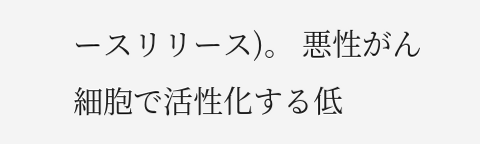ースリリース)。 悪性がん細胞で活性化する低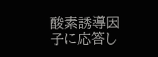酸素誘導因子に応答し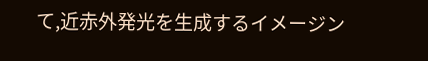て,近赤外発光を生成するイメージン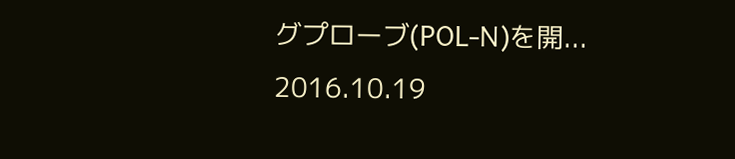グプローブ(POL-N)を開...
2016.10.19